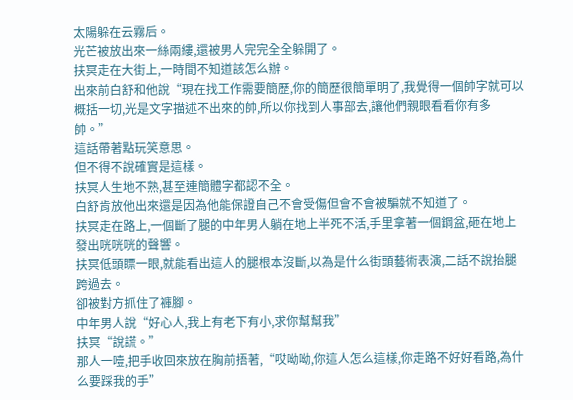太陽躲在云霧后。
光芒被放出來一絲兩縷,還被男人完完全全躲開了。
扶冥走在大街上,一時間不知道該怎么辦。
出來前白舒和他說“現在找工作需要簡歷,你的簡歷很簡單明了,我覺得一個帥字就可以概括一切,光是文字描述不出來的帥,所以你找到人事部去,讓他們親眼看看你有多帥。”
這話帶著點玩笑意思。
但不得不說確實是這樣。
扶冥人生地不熟,甚至連簡體字都認不全。
白舒肯放他出來還是因為他能保證自己不會受傷但會不會被騙就不知道了。
扶冥走在路上,一個斷了腿的中年男人躺在地上半死不活,手里拿著一個鋼盆,砸在地上發出咣咣咣的聲響。
扶冥低頭瞟一眼,就能看出這人的腿根本沒斷,以為是什么街頭藝術表演,二話不說抬腿跨過去。
卻被對方抓住了褲腳。
中年男人說“好心人,我上有老下有小,求你幫幫我”
扶冥“說謊。”
那人一噎,把手收回來放在胸前捂著,“哎呦呦,你這人怎么這樣,你走路不好好看路,為什么要踩我的手”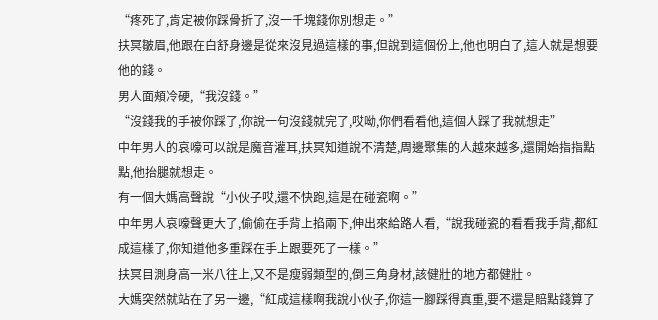“疼死了,肯定被你踩骨折了,沒一千塊錢你別想走。”
扶冥皺眉,他跟在白舒身邊是從來沒見過這樣的事,但說到這個份上,他也明白了,這人就是想要他的錢。
男人面頰冷硬,“我沒錢。”
“沒錢我的手被你踩了,你說一句沒錢就完了,哎呦,你們看看他,這個人踩了我就想走”
中年男人的哀嚎可以說是魔音灌耳,扶冥知道說不清楚,周邊聚集的人越來越多,還開始指指點點,他抬腿就想走。
有一個大媽高聲說“小伙子哎,還不快跑,這是在碰瓷啊。”
中年男人哀嚎聲更大了,偷偷在手背上掐兩下,伸出來給路人看,“說我碰瓷的看看我手背,都紅成這樣了,你知道他多重踩在手上跟要死了一樣。”
扶冥目測身高一米八往上,又不是瘦弱類型的,倒三角身材,該健壯的地方都健壯。
大媽突然就站在了另一邊,“紅成這樣啊我說小伙子,你這一腳踩得真重,要不還是賠點錢算了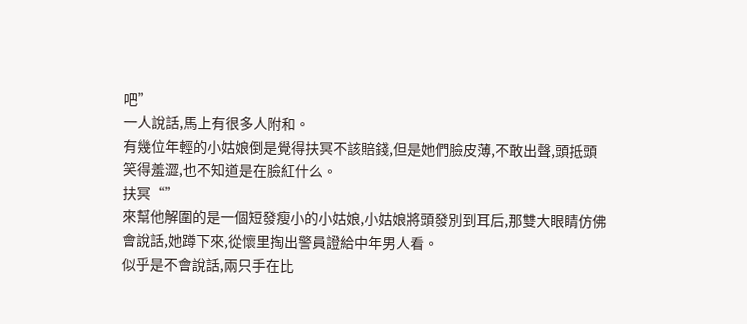吧”
一人說話,馬上有很多人附和。
有幾位年輕的小姑娘倒是覺得扶冥不該賠錢,但是她們臉皮薄,不敢出聲,頭抵頭笑得羞澀,也不知道是在臉紅什么。
扶冥“”
來幫他解圍的是一個短發瘦小的小姑娘,小姑娘將頭發別到耳后,那雙大眼睛仿佛會說話,她蹲下來,從懷里掏出警員證給中年男人看。
似乎是不會說話,兩只手在比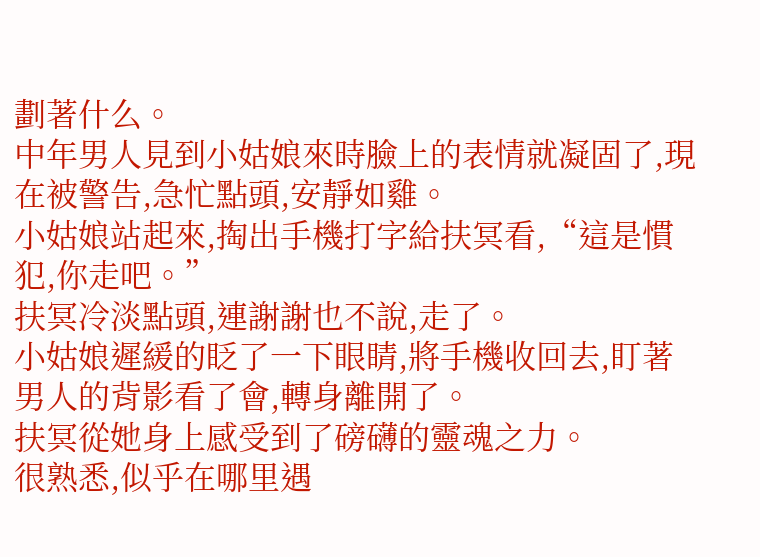劃著什么。
中年男人見到小姑娘來時臉上的表情就凝固了,現在被警告,急忙點頭,安靜如雞。
小姑娘站起來,掏出手機打字給扶冥看,“這是慣犯,你走吧。”
扶冥冷淡點頭,連謝謝也不說,走了。
小姑娘遲緩的眨了一下眼睛,將手機收回去,盯著男人的背影看了會,轉身離開了。
扶冥從她身上感受到了磅礴的靈魂之力。
很熟悉,似乎在哪里遇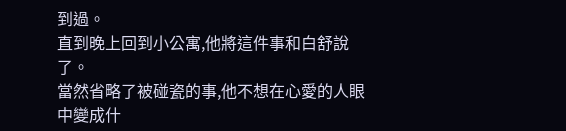到過。
直到晚上回到小公寓,他將這件事和白舒說了。
當然省略了被碰瓷的事,他不想在心愛的人眼中變成什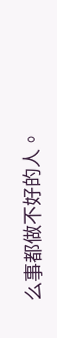么事都做不好的人。